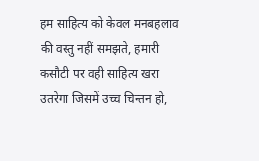हम साहित्‍य को केवल मनबहलाव की वस्‍तु नहीं समझते, हमारी कसौटी पर वही साहित्‍य खरा उतरेगा जिसमें उच्‍च चिन्‍तन हो,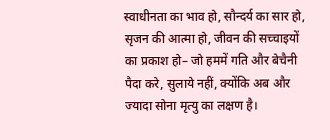स्‍वाधीनता का भाव हो, सौन्‍दर्य का सार हो, सृजन की आत्‍मा हो, जीवन की सच्‍चाइयों का प्रकाश हो– जो हममें गति और बेचैनी पैदा करे, सुलाये नहीं, क्‍योंकि अब और ज्‍यादा सोना मृत्‍यु का लक्षण है।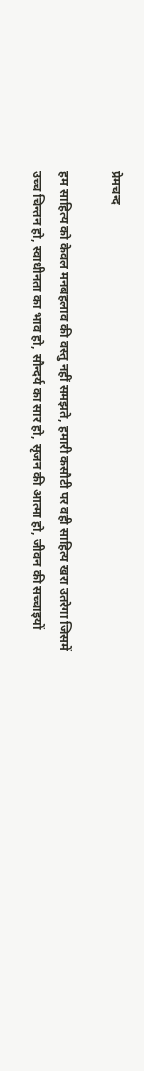प्रेमचन्‍द

हम साहित्‍य को केवल मनबहलाव की वस्‍तु नहीं समझते, हमारी कसौटी पर वही साहित्‍य खरा उतरेगा जिसमें उच्‍च चिन्‍तन हो, स्‍वाधीनता का भाव हो, सौन्‍दर्य का सार हो, सृजन की आत्‍मा हो, जीवन की सच्‍चाइयों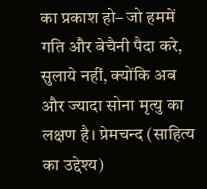का प्रकाश हो– जो हममें गति और बेचैनी पैदा करे, सुलाये नहीं, क्‍योंकि अब और ज्‍यादा सोना मृत्‍यु का लक्षण है। प्रेमचन्‍द (साहित्‍य का उद्देश्‍य)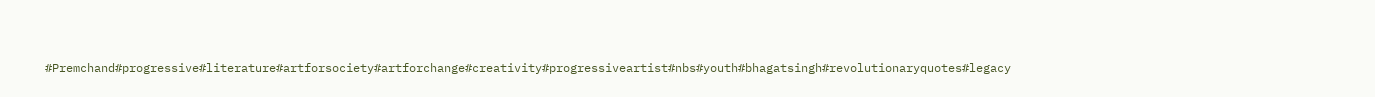#Premchand#progressive#literature#artforsociety#artforchange#creativity#progressiveartist#nbs#youth#bhagatsingh#revolutionaryquotes#legacy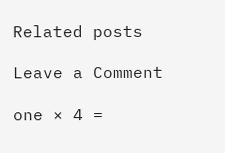Related posts

Leave a Comment

one × 4 =